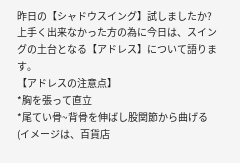昨日の【シャドウスイング】試しましたか?
上手く出来なかった方の為に今日は、スイングの土台となる【アドレス】について語ります。
【アドレスの注意点】
*胸を張って直立
*尾てい骨~背骨を伸ばし股関節から曲げる(イメージは、百貨店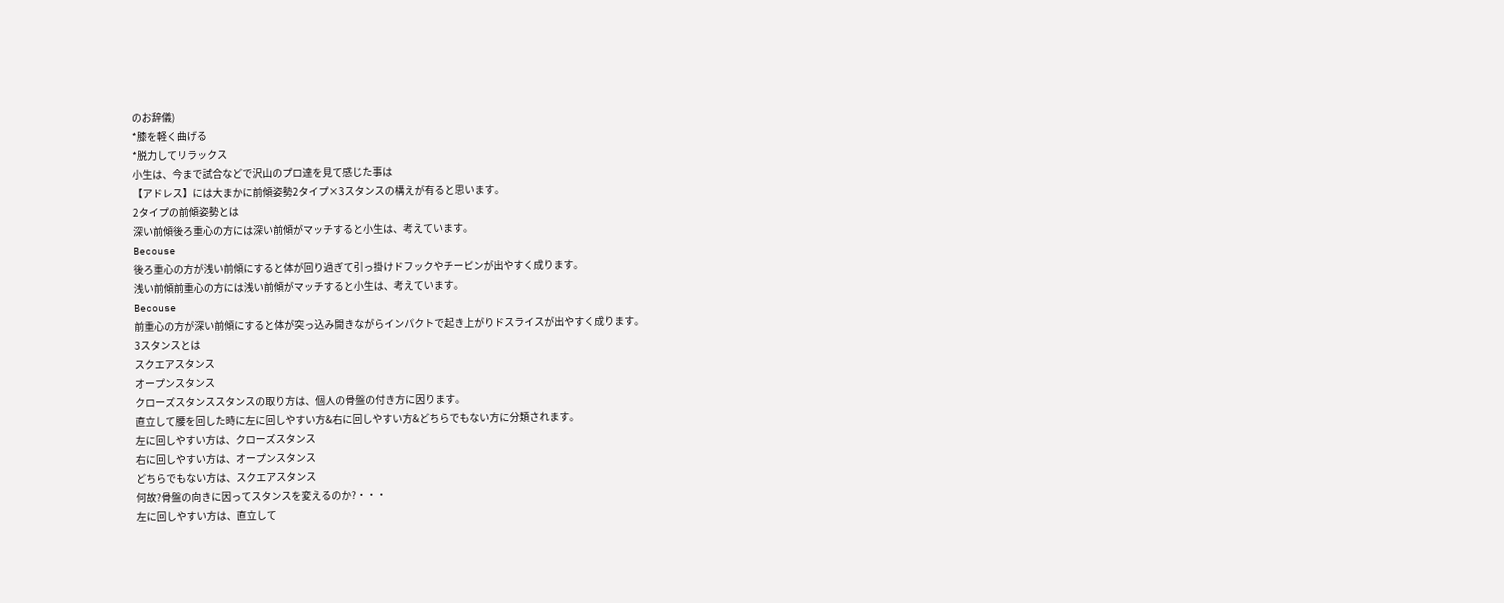のお辞儀)
*膝を軽く曲げる
*脱力してリラックス
小生は、今まで試合などで沢山のプロ達を見て感じた事は
【アドレス】には大まかに前傾姿勢2タイプ×3スタンスの構えが有ると思います。
2タイプの前傾姿勢とは
深い前傾後ろ重心の方には深い前傾がマッチすると小生は、考えています。
Becouse
後ろ重心の方が浅い前傾にすると体が回り過ぎて引っ掛けドフックやチーピンが出やすく成ります。
浅い前傾前重心の方には浅い前傾がマッチすると小生は、考えています。
Becouse
前重心の方が深い前傾にすると体が突っ込み開きながらインパクトで起き上がりドスライスが出やすく成ります。
3スタンスとは
スクエアスタンス
オープンスタンス
クローズスタンススタンスの取り方は、個人の骨盤の付き方に因ります。
直立して腰を回した時に左に回しやすい方&右に回しやすい方&どちらでもない方に分類されます。
左に回しやすい方は、クローズスタンス
右に回しやすい方は、オープンスタンス
どちらでもない方は、スクエアスタンス
何故?骨盤の向きに因ってスタンスを変えるのか?・・・
左に回しやすい方は、直立して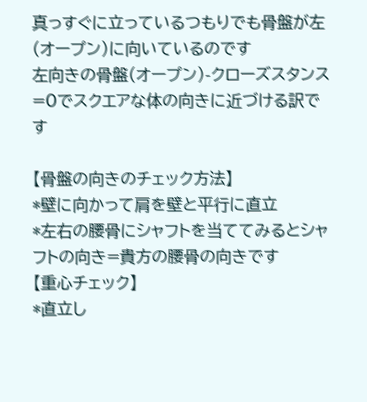真っすぐに立っているつもりでも骨盤が左(オープン)に向いているのです
左向きの骨盤(オープン)-クローズスタンス=0でスクエアな体の向きに近づける訳です

【骨盤の向きのチェック方法】
*壁に向かって肩を壁と平行に直立
*左右の腰骨にシャフトを当ててみるとシャフトの向き=貴方の腰骨の向きです
【重心チェック】
*直立し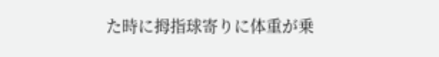た時に拇指球寄りに体重が乗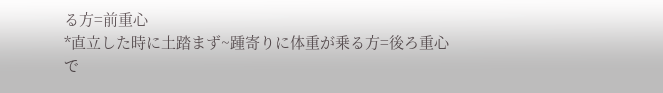る方=前重心
*直立した時に土踏まず~踵寄りに体重が乗る方=後ろ重心
で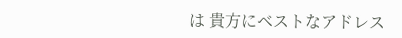は 貴方にベストなアドレス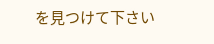を見つけて下さい